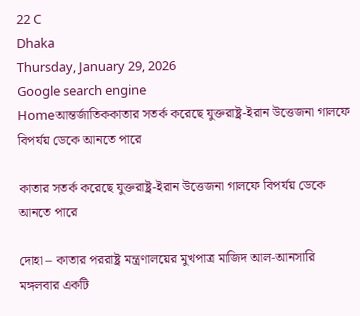22 C
Dhaka
Thursday, January 29, 2026
Google search engine
Homeআন্তর্জাতিককাতার সতর্ক করেছে যুক্তরাষ্ট্র-ইরান উত্তেজনা গালফে বিপর্যয় ডেকে আনতে পারে

কাতার সতর্ক করেছে যুক্তরাষ্ট্র-ইরান উত্তেজনা গালফে বিপর্যয় ডেকে আনতে পারে

দোহা – কাতার পররাষ্ট্র মন্ত্রণালয়ের মুখপাত্র মাজিদ আল‑আনসারি মঙ্গলবার একটি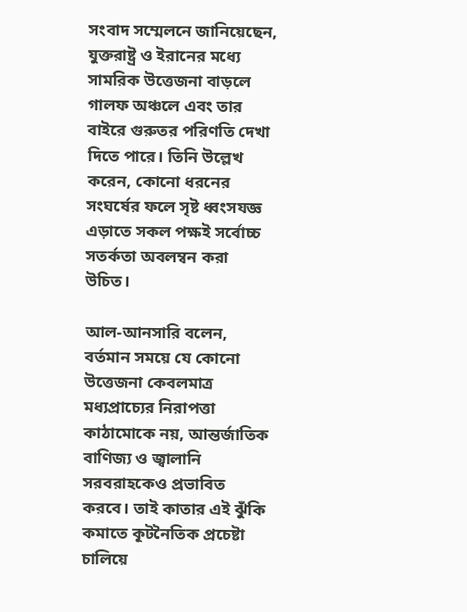সংবাদ সম্মেলনে জানিয়েছেন, যুক্তরাষ্ট্র ও ইরানের মধ্যে সামরিক উত্তেজনা বাড়লে গালফ অঞ্চলে এবং তার বাইরে গুরুতর পরিণতি দেখা দিতে পারে। তিনি উল্লেখ করেন, কোনো ধরনের সংঘর্ষের ফলে সৃষ্ট ধ্বংসযজ্ঞ এড়াতে সকল পক্ষই সর্বোচ্চ সতর্কতা অবলম্বন করা উচিত।

আল‑আনসারি বলেন, বর্তমান সময়ে যে কোনো উত্তেজনা কেবলমাত্র মধ্যপ্রাচ্যের নিরাপত্তা কাঠামোকে নয়, আন্তর্জাতিক বাণিজ্য ও জ্বালানি সরবরাহকেও প্রভাবিত করবে। তাই কাতার এই ঝুঁকি কমাতে কূটনৈতিক প্রচেষ্টা চালিয়ে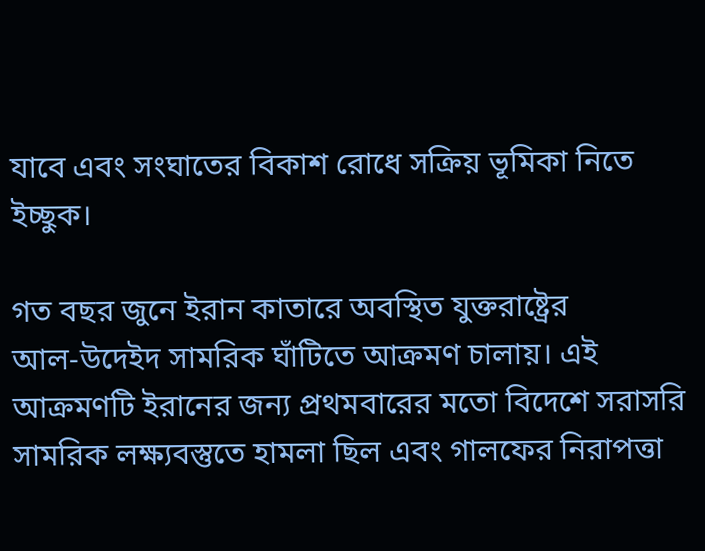যাবে এবং সংঘাতের বিকাশ রোধে সক্রিয় ভূমিকা নিতে ইচ্ছুক।

গত বছর জুনে ইরান কাতারে অবস্থিত যুক্তরাষ্ট্রের আল‑উদেইদ সামরিক ঘাঁটিতে আক্রমণ চালায়। এই আক্রমণটি ইরানের জন্য প্রথমবারের মতো বিদেশে সরাসরি সামরিক লক্ষ্যবস্তুতে হামলা ছিল এবং গালফের নিরাপত্তা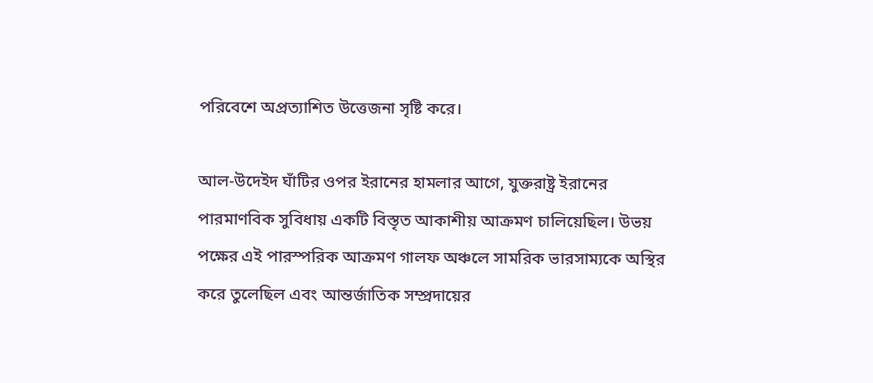পরিবেশে অপ্রত্যাশিত উত্তেজনা সৃষ্টি করে।

আল‑উদেইদ ঘাঁটির ওপর ইরানের হামলার আগে, যুক্তরাষ্ট্র ইরানের পারমাণবিক সুবিধায় একটি বিস্তৃত আকাশীয় আক্রমণ চালিয়েছিল। উভয় পক্ষের এই পারস্পরিক আক্রমণ গালফ অঞ্চলে সামরিক ভারসাম্যকে অস্থির করে তুলেছিল এবং আন্তর্জাতিক সম্প্রদায়ের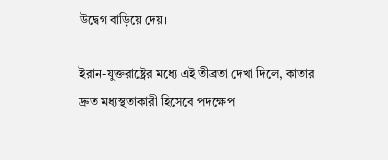উদ্বেগ বাড়িয়ে দেয়।

ইরান-যুক্তরাষ্ট্রের মধ্যে এই তীব্রতা দেখা দিলে, কাতার দ্রুত মধ্যস্থতাকারী হিসেবে পদক্ষেপ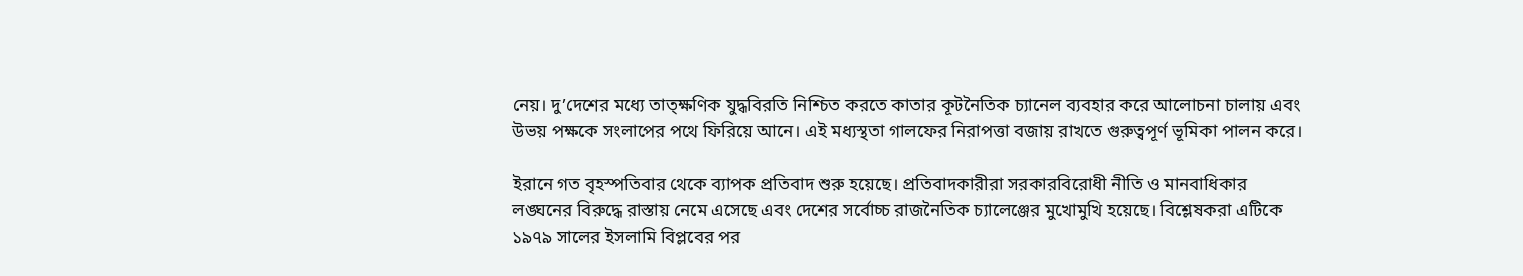নেয়। দু’দেশের মধ্যে তাত্ক্ষণিক যুদ্ধবিরতি নিশ্চিত করতে কাতার কূটনৈতিক চ্যানেল ব্যবহার করে আলোচনা চালায় এবং উভয় পক্ষকে সংলাপের পথে ফিরিয়ে আনে। এই মধ্যস্থতা গালফের নিরাপত্তা বজায় রাখতে গুরুত্বপূর্ণ ভূমিকা পালন করে।

ইরানে গত বৃহস্পতিবার থেকে ব্যাপক প্রতিবাদ শুরু হয়েছে। প্রতিবাদকারীরা সরকারবিরোধী নীতি ও মানবাধিকার লঙ্ঘনের বিরুদ্ধে রাস্তায় নেমে এসেছে এবং দেশের সর্বোচ্চ রাজনৈতিক চ্যালেঞ্জের মুখোমুখি হয়েছে। বিশ্লেষকরা এটিকে ১৯৭৯ সালের ইসলামি বিপ্লবের পর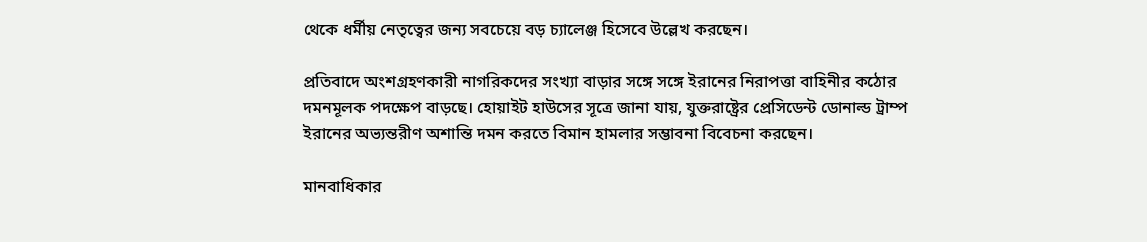থেকে ধর্মীয় নেতৃত্বের জন্য সবচেয়ে বড় চ্যালেঞ্জ হিসেবে উল্লেখ করছেন।

প্রতিবাদে অংশগ্রহণকারী নাগরিকদের সংখ্যা বাড়ার সঙ্গে সঙ্গে ইরানের নিরাপত্তা বাহিনীর কঠোর দমনমূলক পদক্ষেপ বাড়ছে। হোয়াইট হাউসের সূত্রে জানা যায়, যুক্তরাষ্ট্রের প্রেসিডেন্ট ডোনাল্ড ট্রাম্প ইরানের অভ্যন্তরীণ অশান্তি দমন করতে বিমান হামলার সম্ভাবনা বিবেচনা করছেন।

মানবাধিকার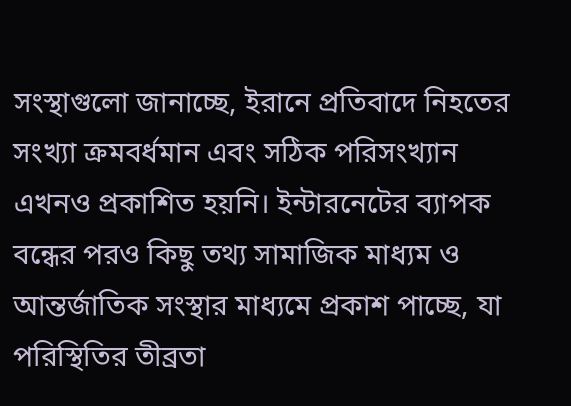সংস্থাগুলো জানাচ্ছে, ইরানে প্রতিবাদে নিহতের সংখ্যা ক্রমবর্ধমান এবং সঠিক পরিসংখ্যান এখনও প্রকাশিত হয়নি। ইন্টারনেটের ব্যাপক বন্ধের পরও কিছু তথ্য সামাজিক মাধ্যম ও আন্তর্জাতিক সংস্থার মাধ্যমে প্রকাশ পাচ্ছে, যা পরিস্থিতির তীব্রতা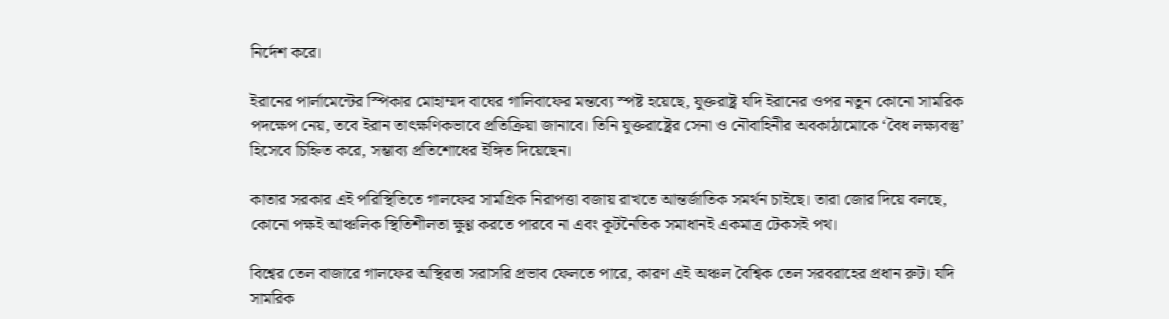নির্দেশ করে।

ইরানের পার্লামেন্টের স্পিকার মোহাম্মদ বাঘের গালিবাফের মন্তব্যে স্পষ্ট হয়েছে, যুক্তরাষ্ট্র যদি ইরানের ওপর নতুন কোনো সামরিক পদক্ষেপ নেয়, তবে ইরান তাৎক্ষণিকভাবে প্রতিক্রিয়া জানাবে। তিনি যুক্তরাষ্ট্রের সেনা ও নৌবাহিনীর অবকাঠামোকে ‘বৈধ লক্ষ্যবস্তু’ হিসেবে চিহ্নিত করে, সম্ভাব্য প্রতিশোধের ইঙ্গিত দিয়েছেন।

কাতার সরকার এই পরিস্থিতিতে গালফের সামগ্রিক নিরাপত্তা বজায় রাখতে আন্তর্জাতিক সমর্থন চাইছে। তারা জোর দিয়ে বলছে, কোনো পক্ষই আঞ্চলিক স্থিতিশীলতা ক্ষুণ্ণ করতে পারবে না এবং কূটনৈতিক সমাধানই একমাত্র টেকসই পথ।

বিশ্বের তেল বাজারে গালফের অস্থিরতা সরাসরি প্রভাব ফেলতে পারে, কারণ এই অঞ্চল বৈশ্বিক তেল সরবরাহের প্রধান রুট। যদি সামরিক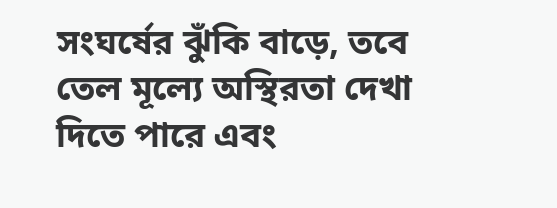সংঘর্ষের ঝুঁকি বাড়ে, তবে তেল মূল্যে অস্থিরতা দেখা দিতে পারে এবং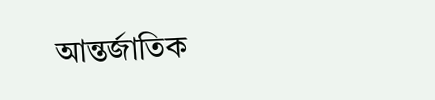আন্তর্জাতিক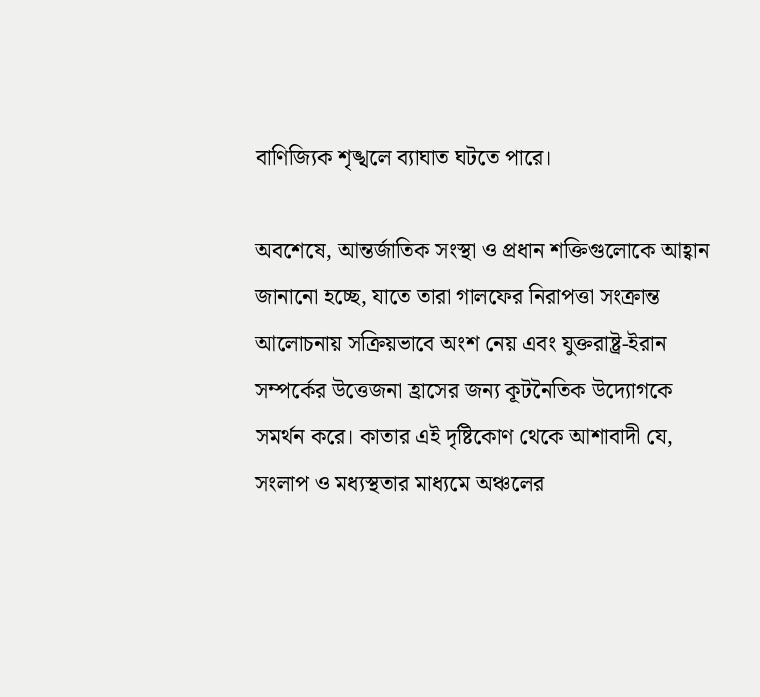বাণিজ্যিক শৃঙ্খলে ব্যাঘাত ঘটতে পারে।

অবশেষে, আন্তর্জাতিক সংস্থা ও প্রধান শক্তিগুলোকে আহ্বান জানানো হচ্ছে, যাতে তারা গালফের নিরাপত্তা সংক্রান্ত আলোচনায় সক্রিয়ভাবে অংশ নেয় এবং যুক্তরাষ্ট্র-ইরান সম্পর্কের উত্তেজনা হ্রাসের জন্য কূটনৈতিক উদ্যোগকে সমর্থন করে। কাতার এই দৃষ্টিকোণ থেকে আশাবাদী যে, সংলাপ ও মধ্যস্থতার মাধ্যমে অঞ্চলের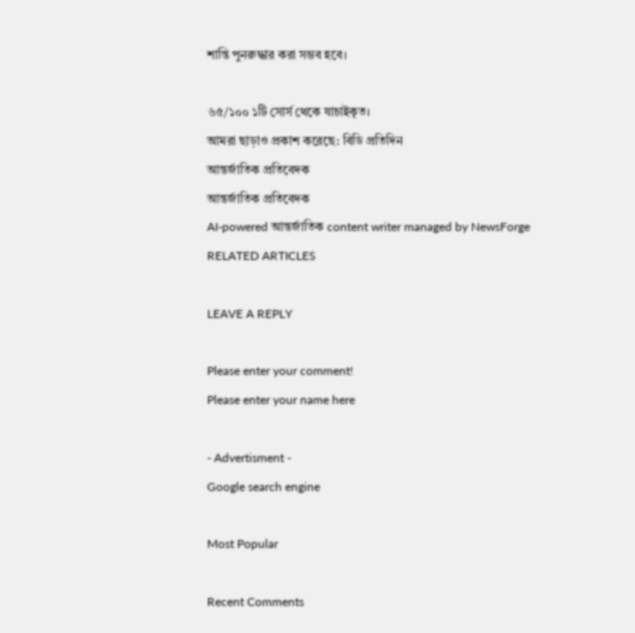শান্তি পুনরুদ্ধার করা সম্ভব হবে।

৬৫/১০০ ১টি সোর্স থেকে যাচাইকৃত।
আমরা ছাড়াও প্রকাশ করেছে: বিডি প্রতিদিন
আন্তর্জাতিক প্রতিবেদক
আন্তর্জাতিক প্রতিবেদক
AI-powered আন্তর্জাতিক content writer managed by NewsForge
RELATED ARTICLES

LEAVE A REPLY

Please enter your comment!
Please enter your name here

- Advertisment -
Google search engine

Most Popular

Recent Comments